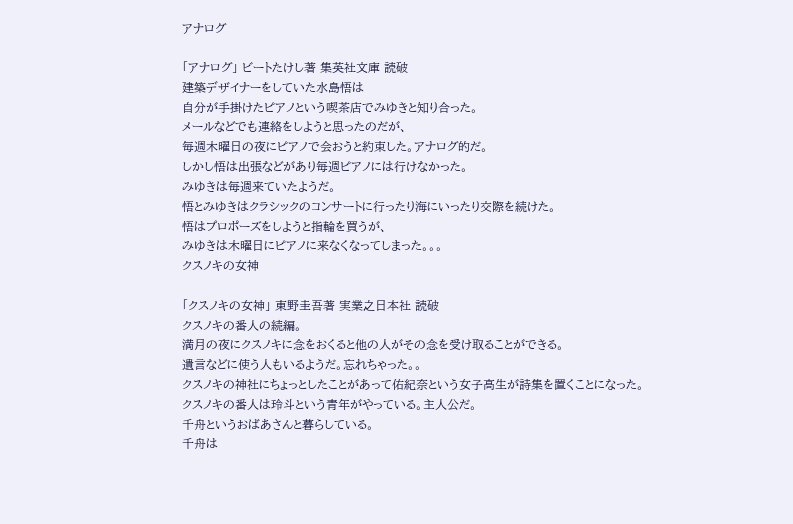アナログ

「アナログ」 ビートたけし著 集英社文庫 読破
建築デザイナーをしていた水島悟は
自分が手掛けたピアノという喫茶店でみゆきと知り合った。
メールなどでも連絡をしようと思ったのだが、
毎週木曜日の夜にピアノで会おうと約束した。アナログ的だ。
しかし悟は出張などがあり毎週ピアノには行けなかった。
みゆきは毎週来ていたようだ。
悟とみゆきはクラシックのコンサートに行ったり海にいったり交際を続けた。
悟はプロポーズをしようと指輪を買うが、
みゆきは木曜日にピアノに来なくなってしまった。。。
クスノキの女神

「クスノキの女神」 東野圭吾著 実業之日本社 読破
クスノキの番人の続編。
満月の夜にクスノキに念をおくると他の人がその念を受け取ることができる。
遺言などに使う人もいるようだ。忘れちゃった。。
クスノキの神社にちょっとしたことがあって佑紀奈という女子高生が詩集を置くことになった。
クスノキの番人は玲斗という青年がやっている。主人公だ。
千舟というおばあさんと暮らしている。
千舟は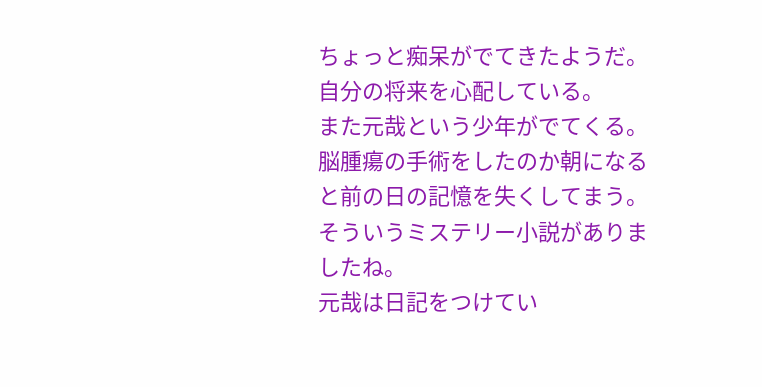ちょっと痴呆がでてきたようだ。自分の将来を心配している。
また元哉という少年がでてくる。
脳腫瘍の手術をしたのか朝になると前の日の記憶を失くしてまう。
そういうミステリー小説がありましたね。
元哉は日記をつけてい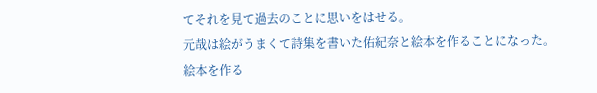てそれを見て過去のことに思いをはせる。
元哉は絵がうまくて詩集を書いた佑紀奈と絵本を作ることになった。
絵本を作る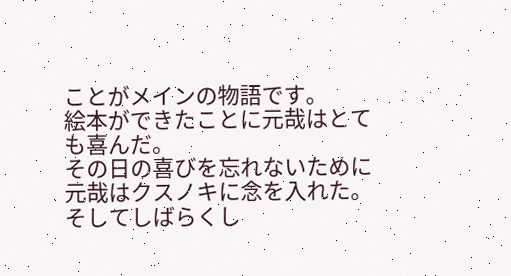ことがメインの物語です。
絵本ができたことに元哉はとても喜んだ。
その日の喜びを忘れないために元哉はクスノキに念を入れた。
そしてしばらくし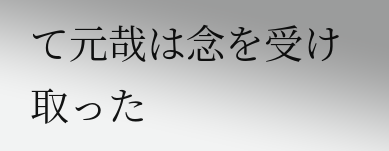て元哉は念を受け取った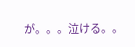が。。。泣ける。。